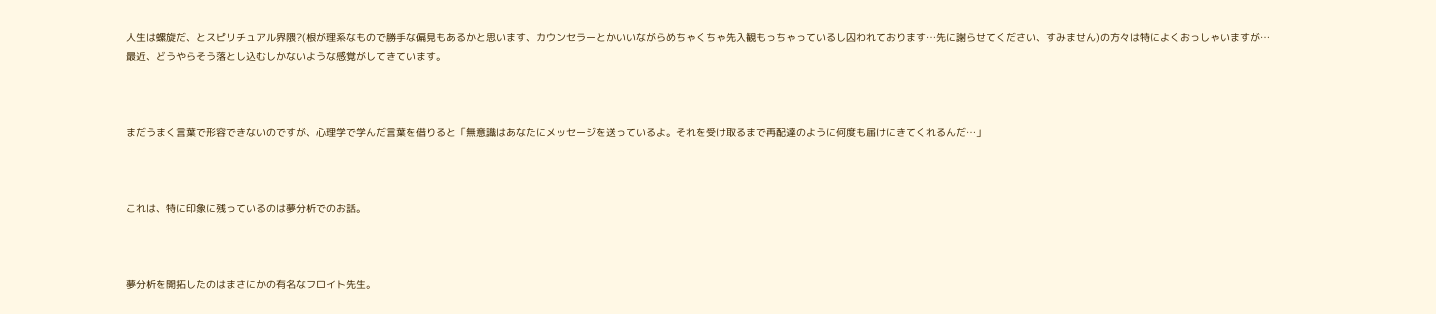人生は螺旋だ、とスピリチュアル界隈?(根が理系なもので勝手な偏見もあるかと思います、カウンセラーとかいいながらめちゃくちゃ先入観もっちゃっているし囚われております…先に謝らせてください、すみません)の方々は特によくおっしゃいますが…最近、どうやらそう落とし込むしかないような感覚がしてきています。



まだうまく言葉で形容できないのですが、心理学で学んだ言葉を借りると「無意識はあなたにメッセージを送っているよ。それを受け取るまで再配達のように何度も届けにきてくれるんだ…」



これは、特に印象に残っているのは夢分析でのお話。



夢分析を開拓したのはまさにかの有名なフロイト先生。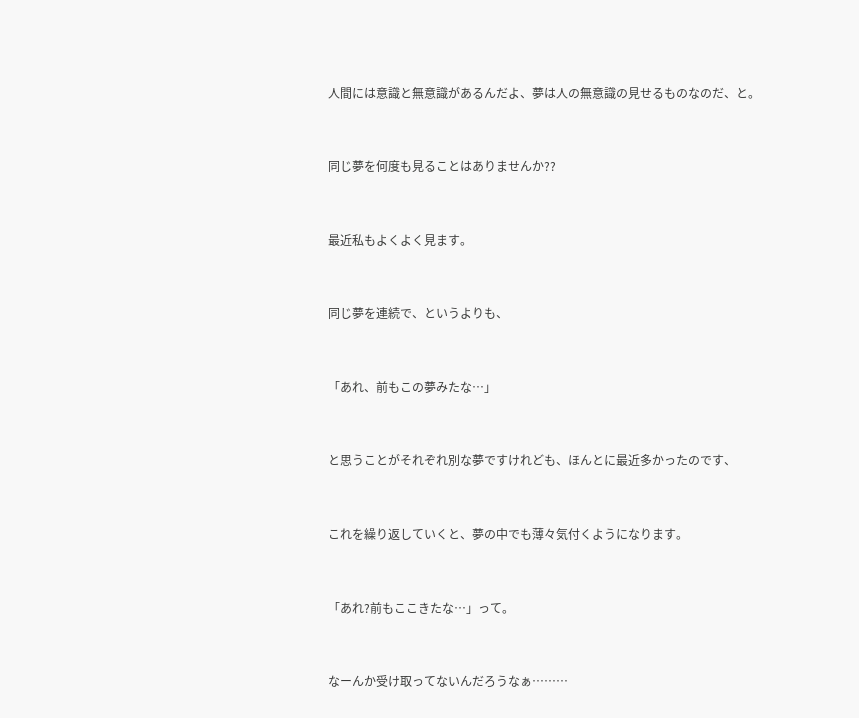人間には意識と無意識があるんだよ、夢は人の無意識の見せるものなのだ、と。



同じ夢を何度も見ることはありませんか??



最近私もよくよく見ます。



同じ夢を連続で、というよりも、



「あれ、前もこの夢みたな…」



と思うことがそれぞれ別な夢ですけれども、ほんとに最近多かったのです、



これを繰り返していくと、夢の中でも薄々気付くようになります。



「あれ?前もここきたな…」って。



なーんか受け取ってないんだろうなぁ………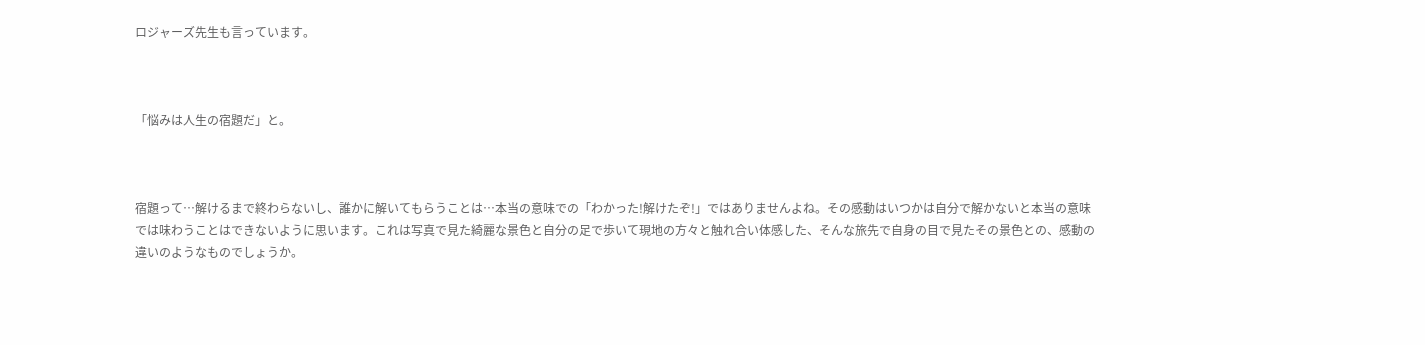ロジャーズ先生も言っています。



「悩みは人生の宿題だ」と。



宿題って…解けるまで終わらないし、誰かに解いてもらうことは…本当の意味での「わかった!解けたぞ!」ではありませんよね。その感動はいつかは自分で解かないと本当の意味では味わうことはできないように思います。これは写真で見た綺麗な景色と自分の足で歩いて現地の方々と触れ合い体感した、そんな旅先で自身の目で見たその景色との、感動の違いのようなものでしょうか。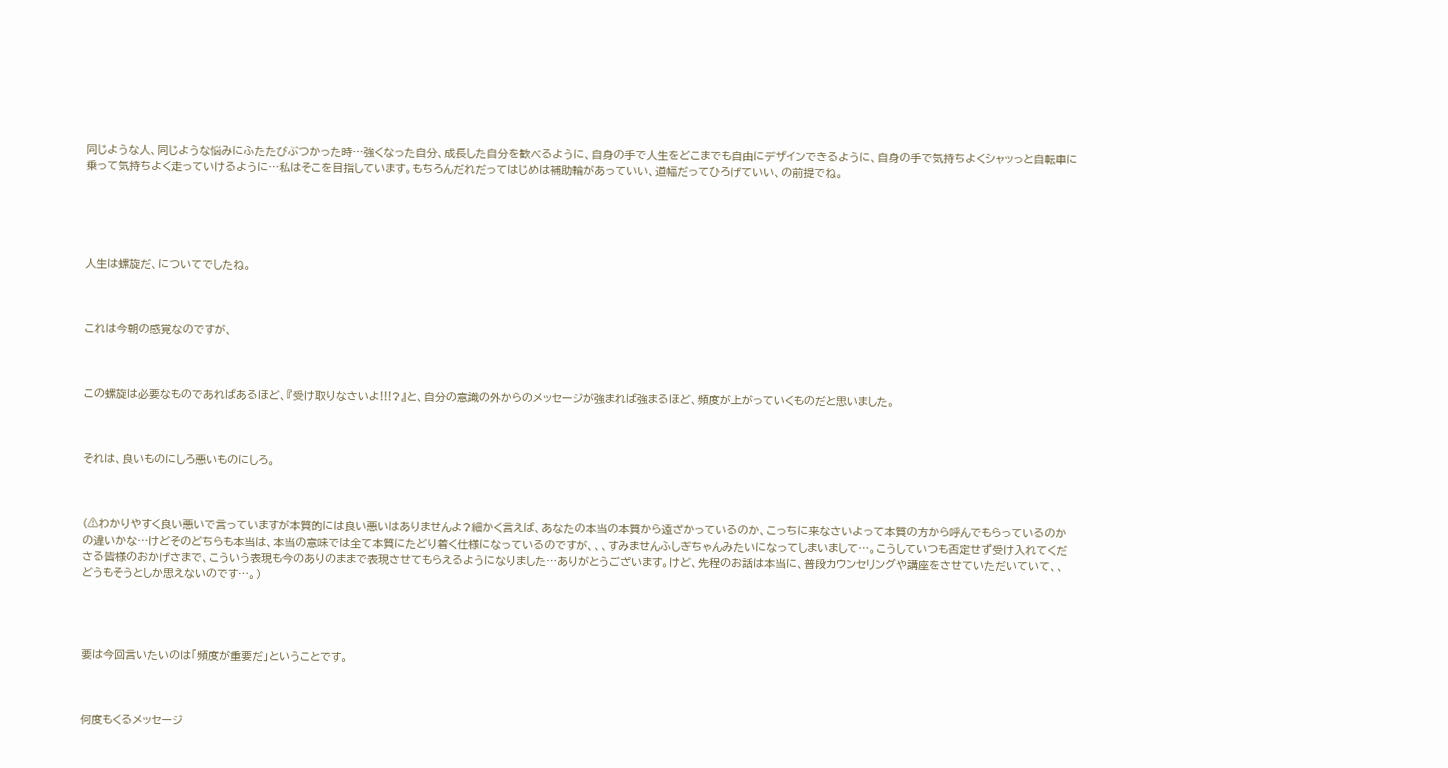同じような人、同じような悩みにふたたびぶつかった時…強くなった自分、成長した自分を歓べるように、自身の手で人生をどこまでも自由にデザインできるように、自身の手で気持ちよくシャッっと自転車に乗って気持ちよく走っていけるように…私はそこを目指しています。もちろんだれだってはじめは補助輪があっていい、道幅だってひろげていい、の前提でね。





人生は螺旋だ、についてでしたね。



これは今朝の感覚なのですが、



この螺旋は必要なものであればあるほど、『受け取りなさいよ!!!?』と、自分の意識の外からのメッセージが強まれば強まるほど、頻度が上がっていくものだと思いました。



それは、良いものにしろ悪いものにしろ。



(⚠わかりやすく良い悪いで言っていますが本質的には良い悪いはありませんよ?細かく言えば、あなたの本当の本質から遠ざかっているのか、こっちに来なさいよって本質の方から呼んでもらっているのかの違いかな…けどそのどちらも本当は、本当の意味では全て本質にたどり着く仕様になっているのですが、、、すみませんふしぎちゃんみたいになってしまいまして…。こうしていつも否定せず受け入れてくださる皆様のおかげさまで、こういう表現も今のありのままで表現させてもらえるようになりました…ありがとうございます。けど、先程のお話は本当に、普段カウンセリングや講座をさせていただいていて、、どうもそうとしか思えないのです…。)




要は今回言いたいのは「頻度が重要だ」ということです。



何度もくるメッセージ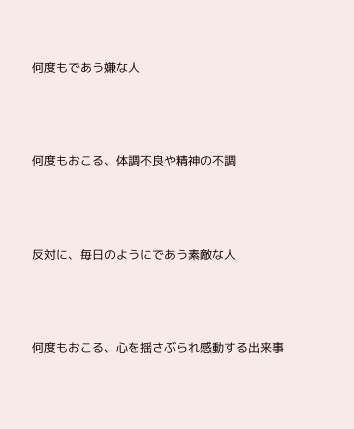何度もであう嫌な人



何度もおこる、体調不良や精神の不調



反対に、毎日のようにであう素敵な人



何度もおこる、心を揺さぶられ感動する出来事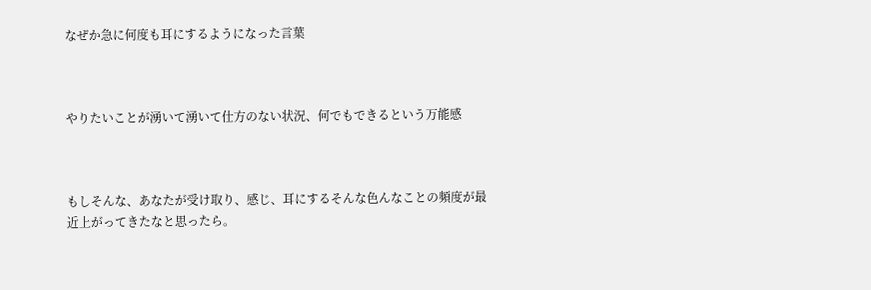なぜか急に何度も耳にするようになった言葉



やりたいことが湧いて湧いて仕方のない状況、何でもできるという万能感



もしそんな、あなたが受け取り、感じ、耳にするそんな色んなことの頻度が最近上がってきたなと思ったら。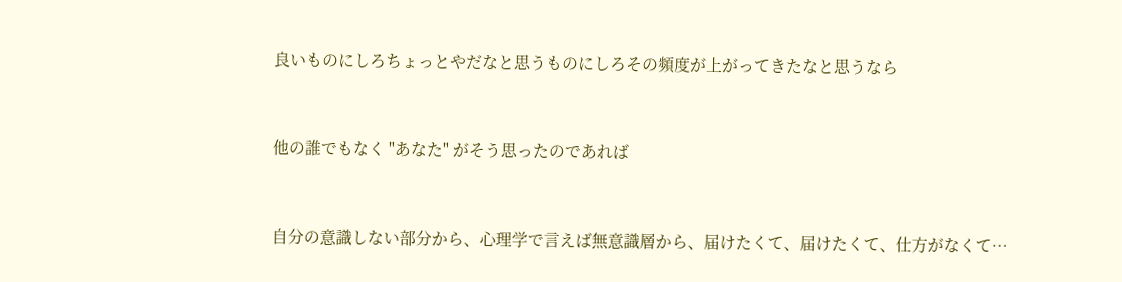良いものにしろちょっとやだなと思うものにしろその頻度が上がってきたなと思うなら



他の誰でもなく "あなた" がそう思ったのであれば



自分の意識しない部分から、心理学で言えば無意識層から、届けたくて、届けたくて、仕方がなくて…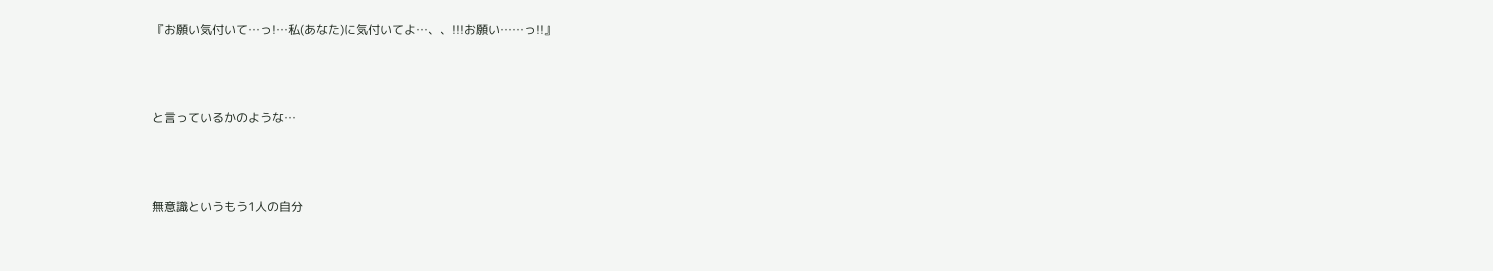『お願い気付いて…っ!…私(あなた)に気付いてよ…、、!!!お願い……っ!!』



と言っているかのような…



無意識というもう1人の自分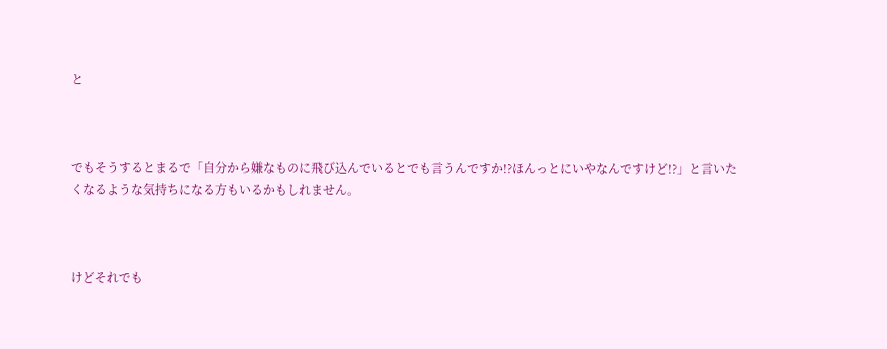と



でもそうするとまるで「自分から嫌なものに飛び込んでいるとでも言うんですか!?ほんっとにいやなんですけど!?」と言いたくなるような気持ちになる方もいるかもしれません。



けどそれでも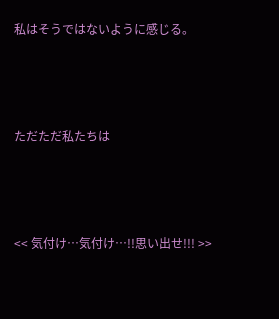私はそうではないように感じる。



ただただ私たちは



<< 気付け…気付け…!!思い出せ!!! >>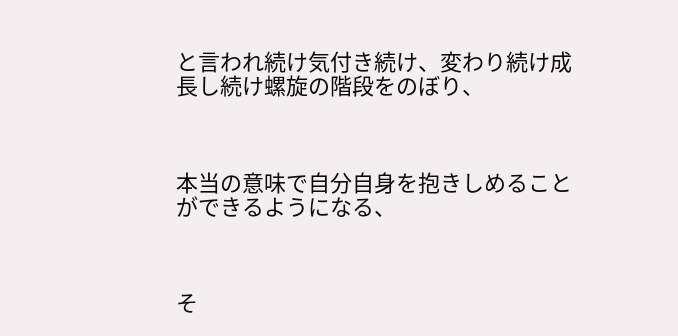と言われ続け気付き続け、変わり続け成長し続け螺旋の階段をのぼり、



本当の意味で自分自身を抱きしめることができるようになる、



そ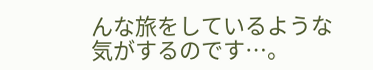んな旅をしているような気がするのです…。